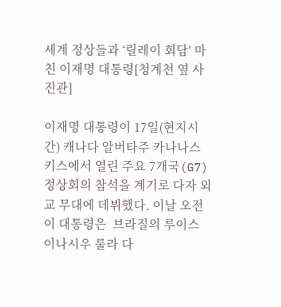세계 정상들과 ‘릴레이 회담’ 마친 이재명 대통령[청계천 옆 사진관]

이재명 대통령이 17일(현지시간) 캐나다 알버타주 카나나스키스에서 열린 주요 7개국(G7) 정상회의 참석을 계기로 다자 외교 무대에 데뷔했다. 이날 오전 이 대통령은  브라질의 루이스 이나시우 룰라 다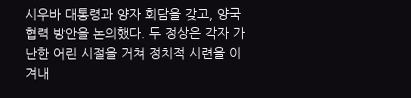시우바 대통령과 양자 회담을 갖고, 양국 협력 방안을 논의했다. 두 정상은 각자 가난한 어린 시절을 거쳐 정치적 시련을 이겨내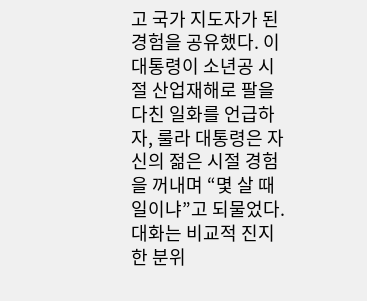고 국가 지도자가 된 경험을 공유했다. 이 대통령이 소년공 시절 산업재해로 팔을 다친 일화를 언급하자, 룰라 대통령은 자신의 젊은 시절 경험을 꺼내며 “몇 살 때 일이냐”고 되물었다. 대화는 비교적 진지한 분위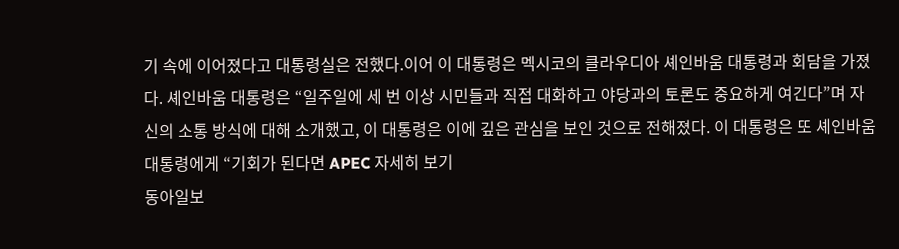기 속에 이어졌다고 대통령실은 전했다.이어 이 대통령은 멕시코의 클라우디아 셰인바움 대통령과 회담을 가졌다. 셰인바움 대통령은 “일주일에 세 번 이상 시민들과 직접 대화하고 야당과의 토론도 중요하게 여긴다”며 자신의 소통 방식에 대해 소개했고, 이 대통령은 이에 깊은 관심을 보인 것으로 전해졌다. 이 대통령은 또 셰인바움 대통령에게 “기회가 된다면 APEC 자세히 보기
동아일보